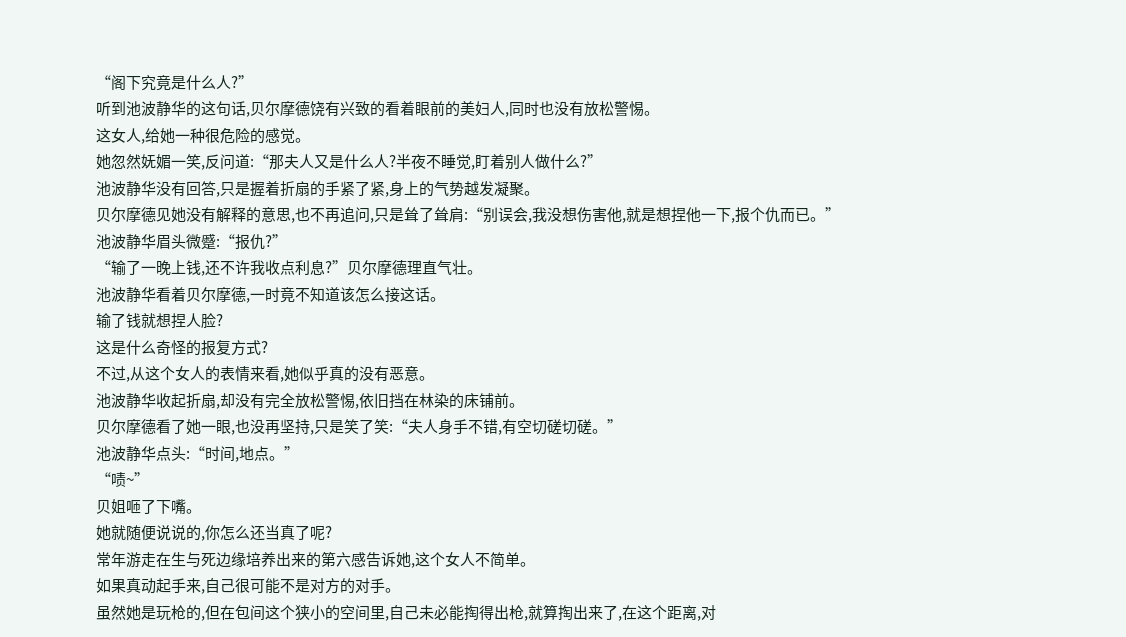“阁下究竟是什么人?”
听到池波静华的这句话,贝尔摩德饶有兴致的看着眼前的美妇人,同时也没有放松警惕。
这女人,给她一种很危险的感觉。
她忽然妩媚一笑,反问道:“那夫人又是什么人?半夜不睡觉,盯着别人做什么?”
池波静华没有回答,只是握着折扇的手紧了紧,身上的气势越发凝聚。
贝尔摩德见她没有解释的意思,也不再追问,只是耸了耸肩:“别误会,我没想伤害他,就是想捏他一下,报个仇而已。”
池波静华眉头微蹙:“报仇?”
“输了一晚上钱,还不许我收点利息?”贝尔摩德理直气壮。
池波静华看着贝尔摩德,一时竟不知道该怎么接这话。
输了钱就想捏人脸?
这是什么奇怪的报复方式?
不过,从这个女人的表情来看,她似乎真的没有恶意。
池波静华收起折扇,却没有完全放松警惕,依旧挡在林染的床铺前。
贝尔摩德看了她一眼,也没再坚持,只是笑了笑:“夫人身手不错,有空切磋切磋。”
池波静华点头:“时间,地点。”
“啧~”
贝姐咂了下嘴。
她就随便说说的,你怎么还当真了呢?
常年游走在生与死边缘培养出来的第六感告诉她,这个女人不简单。
如果真动起手来,自己很可能不是对方的对手。
虽然她是玩枪的,但在包间这个狭小的空间里,自己未必能掏得出枪,就算掏出来了,在这个距离,对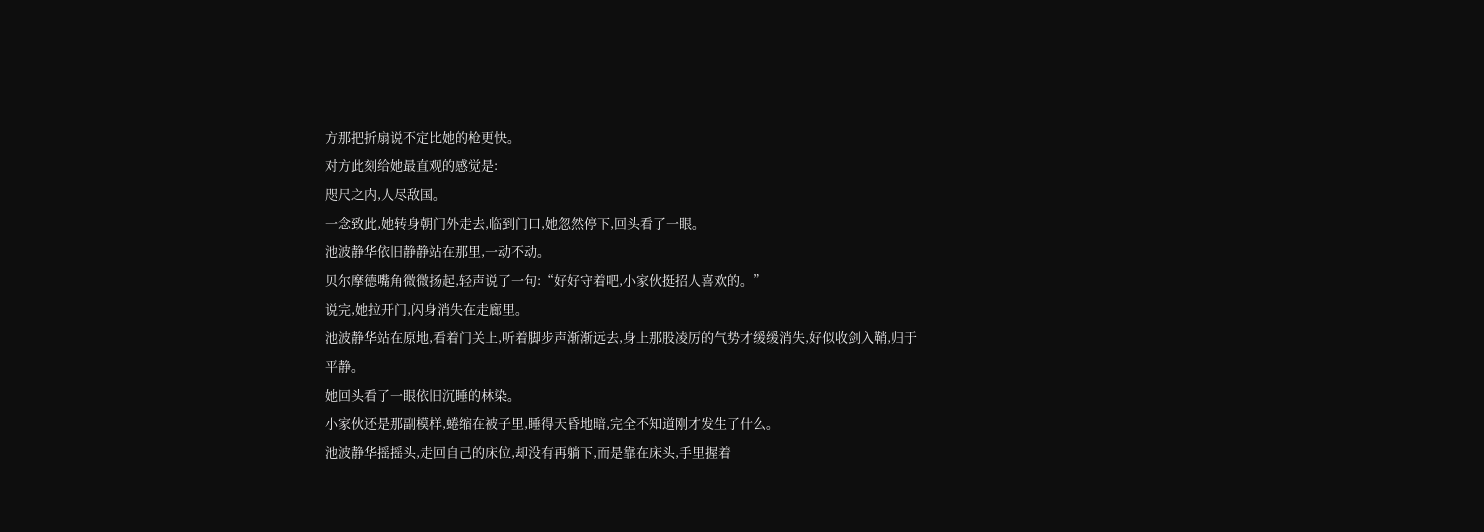方那把折扇说不定比她的枪更快。
对方此刻给她最直观的感觉是:
咫尺之内,人尽敌国。
一念致此,她转身朝门外走去,临到门口,她忽然停下,回头看了一眼。
池波静华依旧静静站在那里,一动不动。
贝尔摩德嘴角微微扬起,轻声说了一句:“好好守着吧,小家伙挺招人喜欢的。”
说完,她拉开门,闪身消失在走廊里。
池波静华站在原地,看着门关上,听着脚步声渐渐远去,身上那股凌厉的气势才缓缓消失,好似收剑入鞘,归于平静。
她回头看了一眼依旧沉睡的林染。
小家伙还是那副模样,蜷缩在被子里,睡得天昏地暗,完全不知道刚才发生了什么。
池波静华摇摇头,走回自己的床位,却没有再躺下,而是靠在床头,手里握着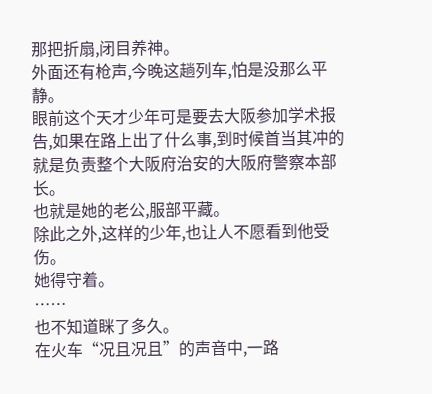那把折扇,闭目养神。
外面还有枪声,今晚这趟列车,怕是没那么平静。
眼前这个天才少年可是要去大阪参加学术报告,如果在路上出了什么事,到时候首当其冲的就是负责整个大阪府治安的大阪府警察本部长。
也就是她的老公,服部平藏。
除此之外,这样的少年,也让人不愿看到他受伤。
她得守着。
……
也不知道眯了多久。
在火车“况且况且”的声音中,一路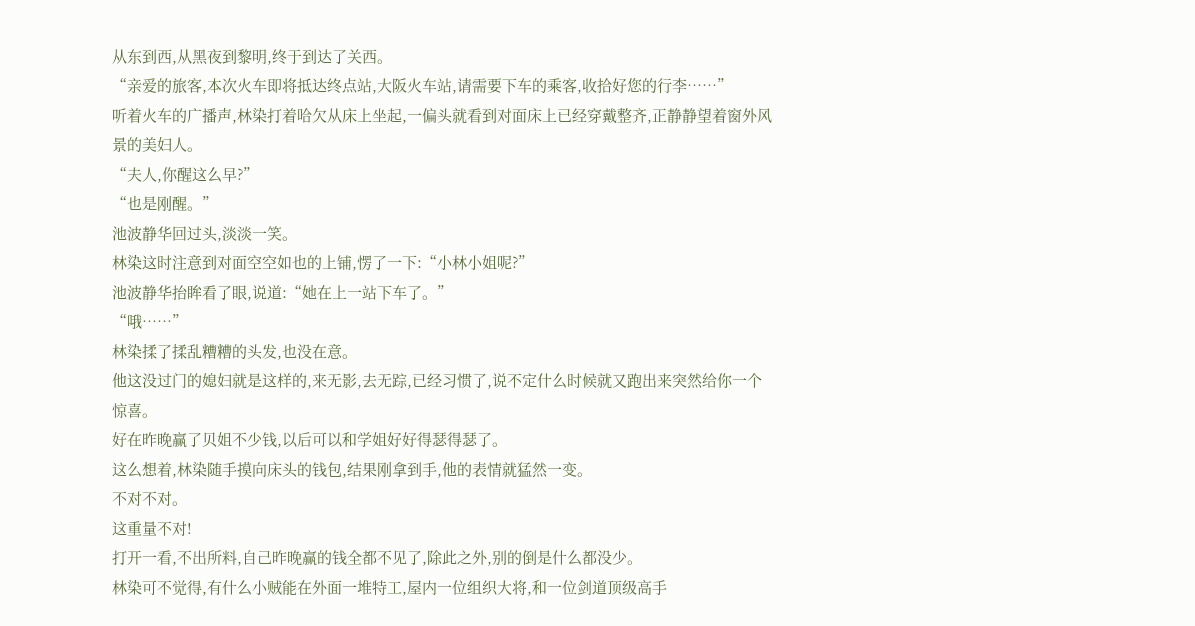从东到西,从黑夜到黎明,终于到达了关西。
“亲爱的旅客,本次火车即将抵达终点站,大阪火车站,请需要下车的乘客,收拾好您的行李……”
听着火车的广播声,林染打着哈欠从床上坐起,一偏头就看到对面床上已经穿戴整齐,正静静望着窗外风景的美妇人。
“夫人,你醒这么早?”
“也是刚醒。”
池波静华回过头,淡淡一笑。
林染这时注意到对面空空如也的上铺,愣了一下:“小林小姐呢?”
池波静华抬眸看了眼,说道:“她在上一站下车了。”
“哦……”
林染揉了揉乱糟糟的头发,也没在意。
他这没过门的媳妇就是这样的,来无影,去无踪,已经习惯了,说不定什么时候就又跑出来突然给你一个惊喜。
好在昨晚赢了贝姐不少钱,以后可以和学姐好好得瑟得瑟了。
这么想着,林染随手摸向床头的钱包,结果刚拿到手,他的表情就猛然一变。
不对不对。
这重量不对!
打开一看,不出所料,自己昨晚赢的钱全都不见了,除此之外,别的倒是什么都没少。
林染可不觉得,有什么小贼能在外面一堆特工,屋内一位组织大将,和一位剑道顶级高手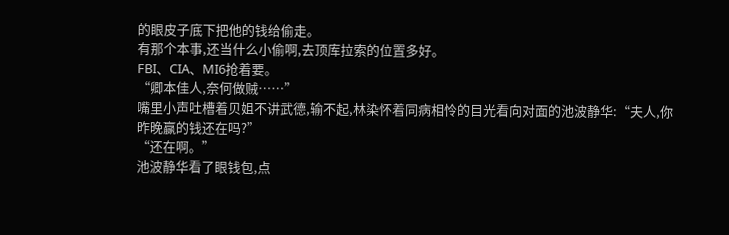的眼皮子底下把他的钱给偷走。
有那个本事,还当什么小偷啊,去顶库拉索的位置多好。
FBI、CIA、MI6抢着要。
“卿本佳人,奈何做贼……”
嘴里小声吐槽着贝姐不讲武德,输不起,林染怀着同病相怜的目光看向对面的池波静华:“夫人,你昨晚赢的钱还在吗?”
“还在啊。”
池波静华看了眼钱包,点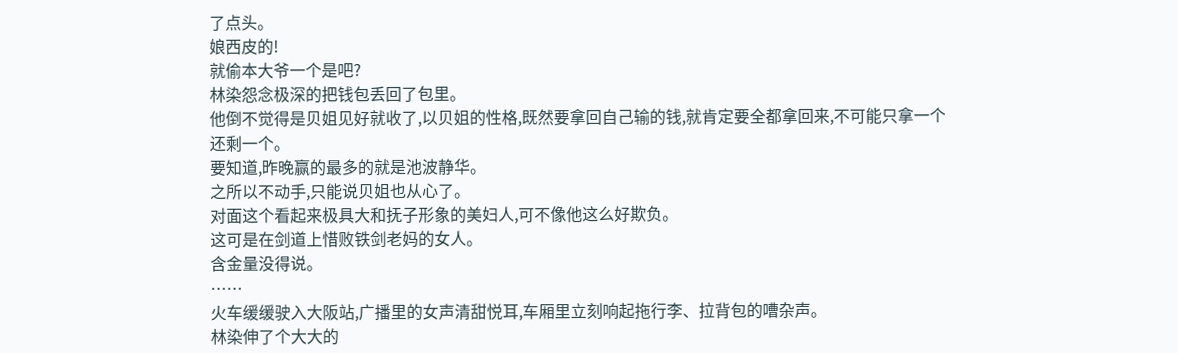了点头。
娘西皮的!
就偷本大爷一个是吧?
林染怨念极深的把钱包丢回了包里。
他倒不觉得是贝姐见好就收了,以贝姐的性格,既然要拿回自己输的钱,就肯定要全都拿回来,不可能只拿一个还剩一个。
要知道,昨晚赢的最多的就是池波静华。
之所以不动手,只能说贝姐也从心了。
对面这个看起来极具大和抚子形象的美妇人,可不像他这么好欺负。
这可是在剑道上惜败铁剑老妈的女人。
含金量没得说。
……
火车缓缓驶入大阪站,广播里的女声清甜悦耳,车厢里立刻响起拖行李、拉背包的嘈杂声。
林染伸了个大大的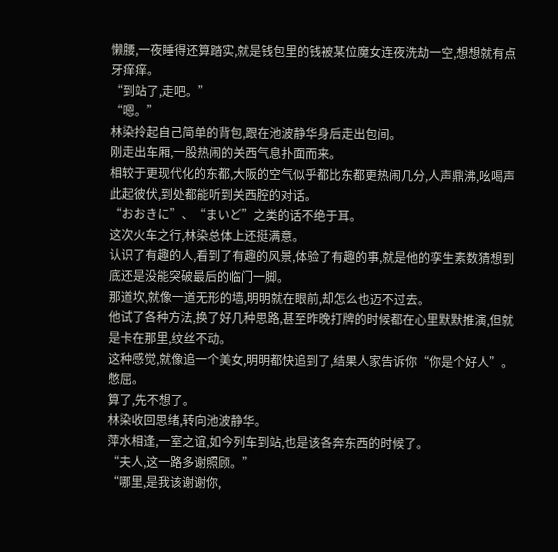懒腰,一夜睡得还算踏实,就是钱包里的钱被某位魔女连夜洗劫一空,想想就有点牙痒痒。
“到站了,走吧。”
“嗯。”
林染拎起自己简单的背包,跟在池波静华身后走出包间。
刚走出车厢,一股热闹的关西气息扑面而来。
相较于更现代化的东都,大阪的空气似乎都比东都更热闹几分,人声鼎沸,吆喝声此起彼伏,到处都能听到关西腔的对话。
“おおきに”、“まいど”之类的话不绝于耳。
这次火车之行,林染总体上还挺满意。
认识了有趣的人,看到了有趣的风景,体验了有趣的事,就是他的孪生素数猜想到底还是没能突破最后的临门一脚。
那道坎,就像一道无形的墙,明明就在眼前,却怎么也迈不过去。
他试了各种方法,换了好几种思路,甚至昨晚打牌的时候都在心里默默推演,但就是卡在那里,纹丝不动。
这种感觉,就像追一个美女,明明都快追到了,结果人家告诉你“你是个好人”。
憋屈。
算了,先不想了。
林染收回思绪,转向池波静华。
萍水相逢,一室之谊,如今列车到站,也是该各奔东西的时候了。
“夫人,这一路多谢照顾。”
“哪里,是我该谢谢你,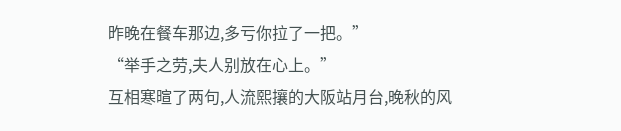昨晚在餐车那边,多亏你拉了一把。”
“举手之劳,夫人别放在心上。”
互相寒暄了两句,人流熙攘的大阪站月台,晚秋的风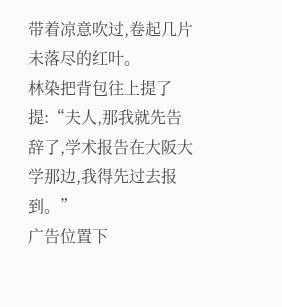带着凉意吹过,卷起几片未落尽的红叶。
林染把背包往上提了提:“夫人,那我就先告辞了,学术报告在大阪大学那边,我得先过去报到。”
广告位置下